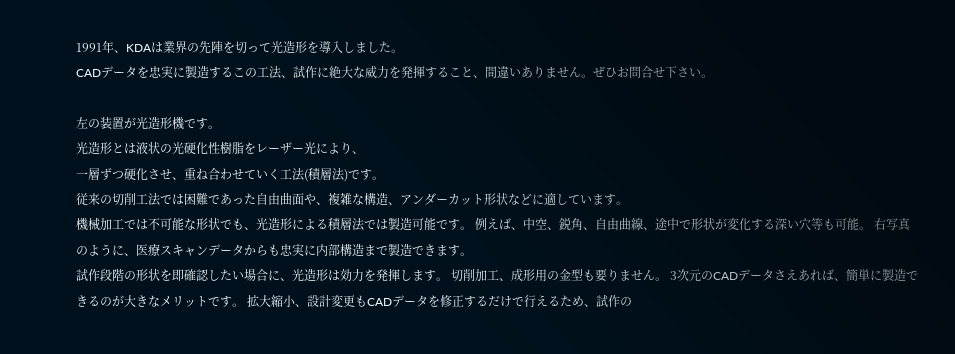1991年、KDAは業界の先陣を切って光造形を導入しました。
CADデータを忠実に製造するこの工法、試作に絶大な威力を発揮すること、間違いありません。ぜひお問合せ下さい。

左の装置が光造形機です。
光造形とは液状の光硬化性樹脂をレーザー光により、
一層ずつ硬化させ、重ね合わせていく工法(積層法)です。
従来の切削工法では困難であった自由曲面や、複雑な構造、アンダーカット形状などに適しています。
機械加工では不可能な形状でも、光造形による積層法では製造可能です。 例えば、中空、鋭角、自由曲線、途中で形状が変化する深い穴等も可能。 右写真のように、医療スキャンデータからも忠実に内部構造まで製造できます。
試作段階の形状を即確認したい場合に、光造形は効力を発揮します。 切削加工、成形用の金型も要りません。 3次元のCADデータさえあれば、簡単に製造できるのが大きなメリットです。 拡大縮小、設計変更もCADデータを修正するだけで行えるため、試作の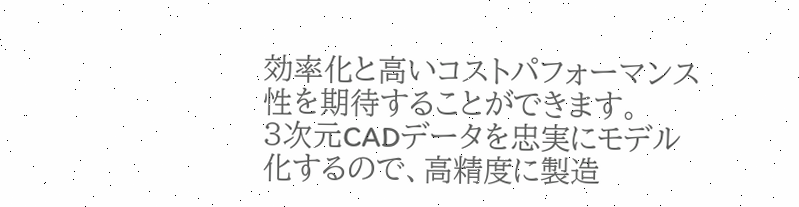効率化と高いコストパフォーマンス性を期待することができます。
3次元CADデータを忠実にモデル化するので、高精度に製造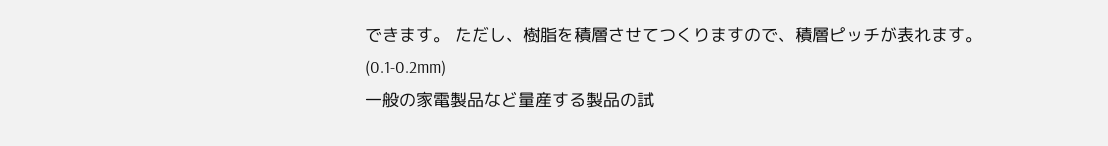できます。 ただし、樹脂を積層させてつくりますので、積層ピッチが表れます。 (0.1-0.2mm)
一般の家電製品など量産する製品の試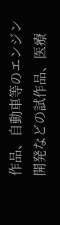作品、自動車等のエンジン開発などの試作品、医療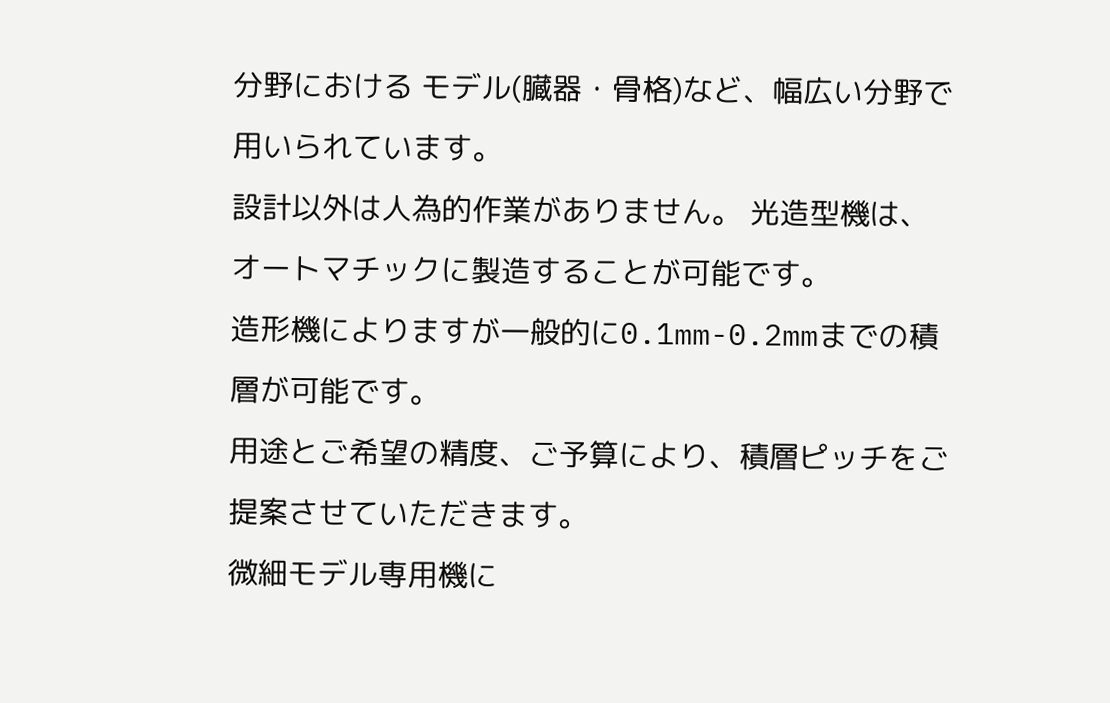分野における モデル(臓器・骨格)など、幅広い分野で用いられています。
設計以外は人為的作業がありません。 光造型機は、オートマチックに製造することが可能です。
造形機によりますが一般的に0.1mm-0.2mmまでの積層が可能です。
用途とご希望の精度、ご予算により、積層ピッチをご提案させていただきます。
微細モデル専用機に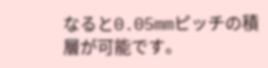なると0.05mmピッチの積層が可能です。